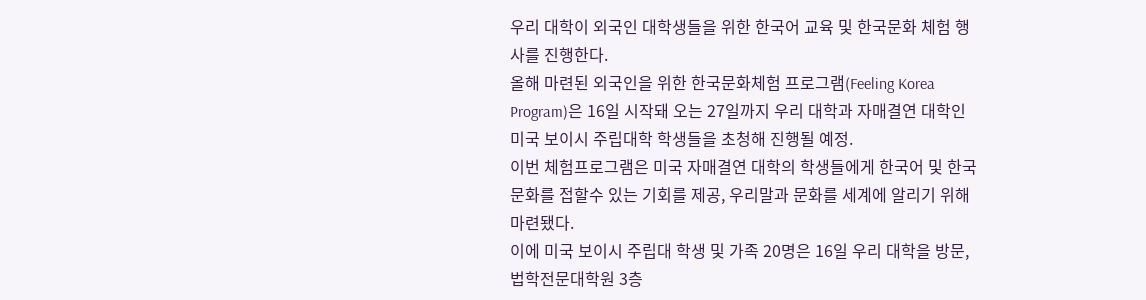우리 대학이 외국인 대학생들을 위한 한국어 교육 및 한국문화 체험 행사를 진행한다.
올해 마련된 외국인을 위한 한국문화체험 프로그램(Feeling Korea Program)은 16일 시작돼 오는 27일까지 우리 대학과 자매결연 대학인 미국 보이시 주립대학 학생들을 초청해 진행될 예정.
이번 체험프로그램은 미국 자매결연 대학의 학생들에게 한국어 및 한국문화를 접할수 있는 기회를 제공, 우리말과 문화를 세계에 알리기 위해 마련됐다.
이에 미국 보이시 주립대 학생 및 가족 20명은 16일 우리 대학을 방문, 법학전문대학원 3층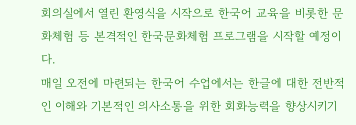회의실에서 열린 환영식을 시작으로 한국어 교육을 비롯한 문화체험 등 본격적인 한국문화체험 프로그램을 시작할 예정이다.
매일 오전에 마련되는 한국어 수업에서는 한글에 대한 전반적인 이해와 기본적인 의사소통을 위한 회화능력을 향상시키기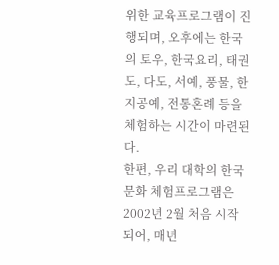위한 교육프로그램이 진행되며, 오후에는 한국의 토우, 한국요리, 태권도, 다도, 서예, 풍물, 한지공예, 전통혼례 등을 체험하는 시간이 마련된다.
한편, 우리 대학의 한국문화 체험프로그램은 2002년 2월 처음 시작되어, 매년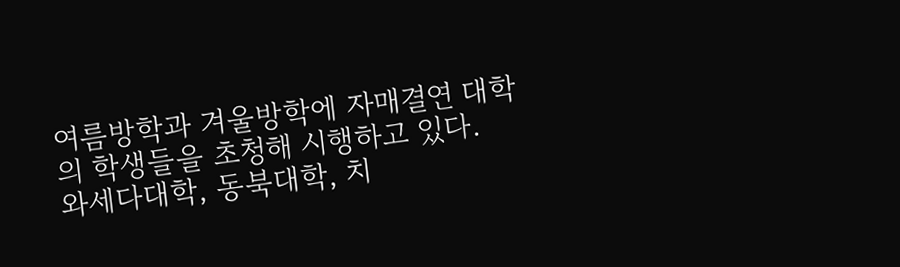여름방학과 겨울방학에 자매결연 대학의 학생들을 초청해 시행하고 있다.
와세다대학, 동북대학, 치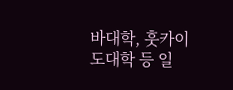바대학, 훗카이도대학 등 일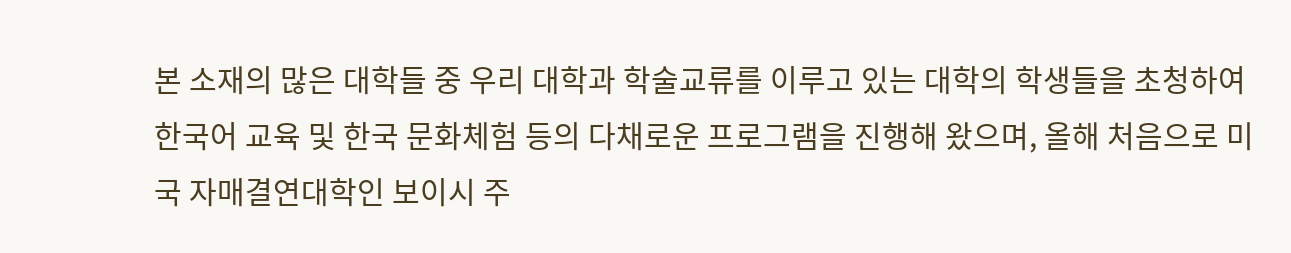본 소재의 많은 대학들 중 우리 대학과 학술교류를 이루고 있는 대학의 학생들을 초청하여 한국어 교육 및 한국 문화체험 등의 다채로운 프로그램을 진행해 왔으며, 올해 처음으로 미국 자매결연대학인 보이시 주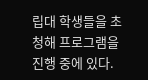립대 학생들을 초청해 프로그램을 진행 중에 있다.